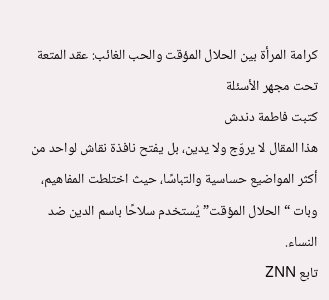كرامة المرأة بين الحلال المؤقت والحب الغائب: عقد المتعة تحت مجهر الأسئلة
كتبت فاطمة دندش
هذا المقال لا يروّج ولا يدين، بل يفتح نافذة نقاش لواحد من أكثر المواضيع حساسية والتباسًا، حيث اختلطت المفاهيم، وبات “الحلال المؤقت” يُستخدم سلاحًا باسم الدين ضد النساء.
تابع ZNN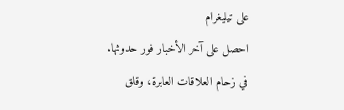على تيليغرام
احصل على آخر الأخبار فور حدوثها.
في زحام العلاقات العابرة، وقلق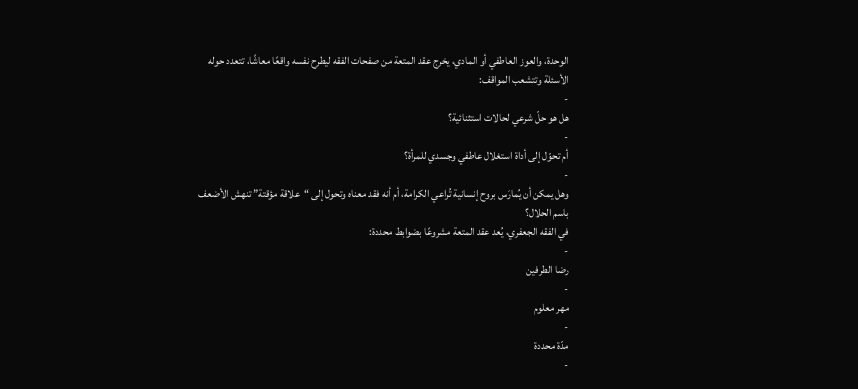الوحدة، والعوز العاطفي أو المادي، يخرج عقد المتعة من صفحات الفقه ليطرح نفسه واقعًا معاشًا، تتعدد حوله الأسئلة وتتشعب المواقف:
-
هل هو حلّ شرعي لحالات استثنائية؟
-
أم تحوّل إلى أداة استغلال عاطفي وجسدي للمرأة؟
-
وهل يمكن أن يُمارَس بروح إنسانية تُراعي الكرامة، أم أنه فقد معناه وتحول إلى “علاقة مؤقتة” تنهش الأضعف باسم الحلال؟
في الفقه الجعفري، يُعد عقد المتعة مشروعًا بضوابط محددة:
-
رضا الطرفين
-
مهر معلوم
-
مدّة محددة
-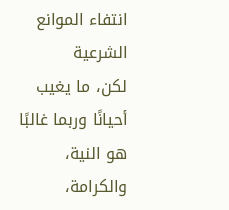انتفاء الموانع الشرعية
لكن، ما يغيب أحيانًا وربما غالبًا هو النية، والكرامة،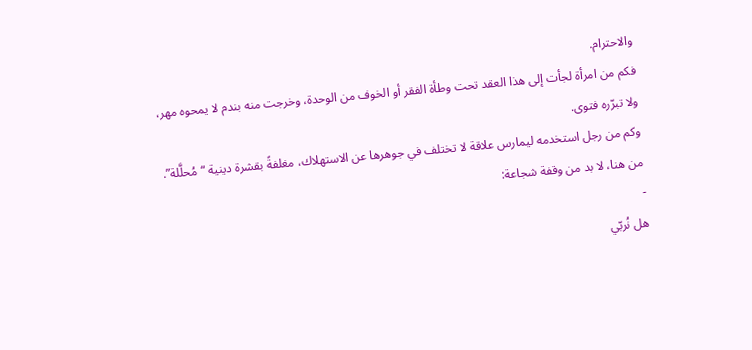والاحترام.
فكم من امرأة لجأت إلى هذا العقد تحت وطأة الفقر أو الخوف من الوحدة، وخرجت منه بندم لا يمحوه مهر، ولا تبرّره فتوى.
وكم من رجل استخدمه ليمارس علاقة لا تختلف في جوهرها عن الاستهلاك، مغلفةً بقشرة دينية “مُحلَّلة”.
من هنا، لا بد من وقفة شجاعة:
-
هل نُربّي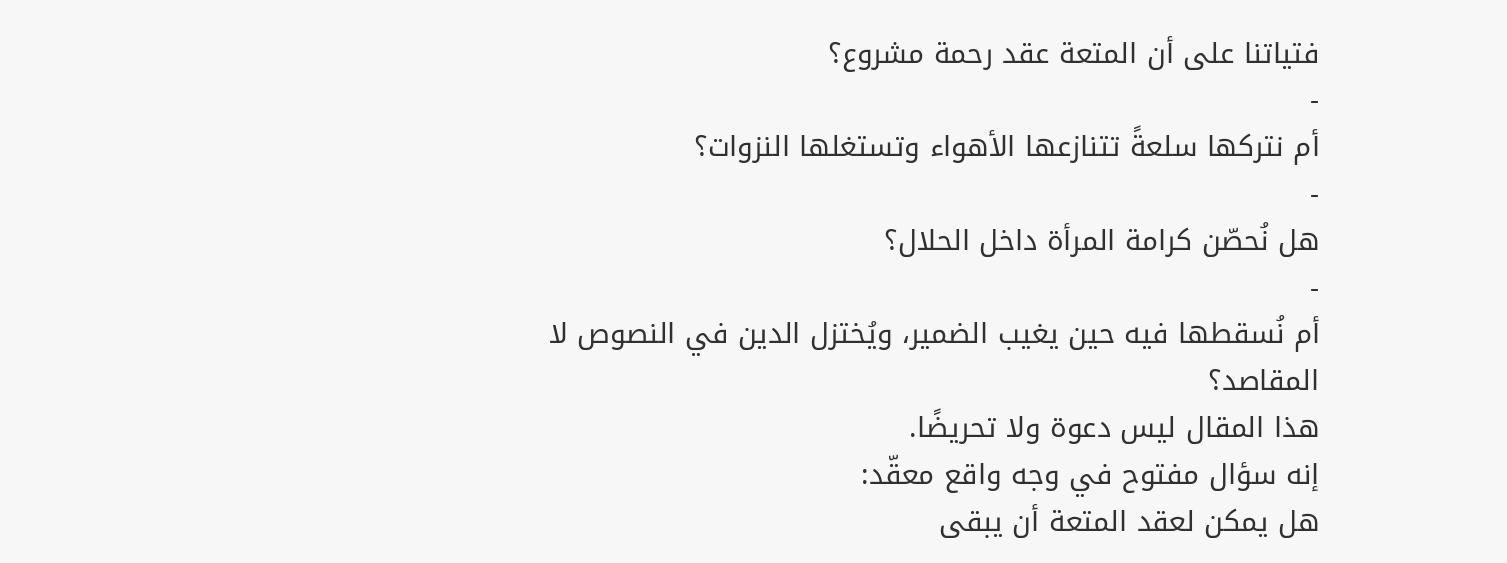فتياتنا على أن المتعة عقد رحمة مشروع؟
-
أم نتركها سلعةً تتنازعها الأهواء وتستغلها النزوات؟
-
هل نُحصّن كرامة المرأة داخل الحلال؟
-
أم نُسقطها فيه حين يغيب الضمير، ويُختزل الدين في النصوص لا المقاصد؟
هذا المقال ليس دعوة ولا تحريضًا.
إنه سؤال مفتوح في وجه واقع معقّد:
هل يمكن لعقد المتعة أن يبقى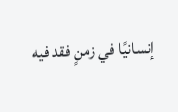إنسانيًا في زمنٍ فقد فيه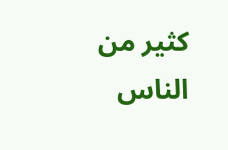كثير من الناس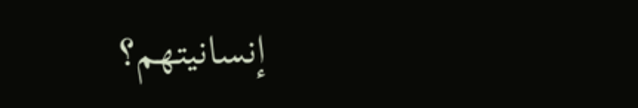إنسانيتهم؟